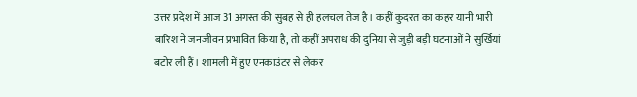उत्तर प्रदेश में आज 31 अगस्त की सुबह से ही हलचल तेज है। कहीं कुदरत का कहर यानी भारी बारिश ने जनजीवन प्रभावित किया है, तो कहीं अपराध की दुनिया से जुड़ी बड़ी घटनाओं ने सुर्खियां बटोर ली हैं। शामली में हुए एनकाउंटर से लेकर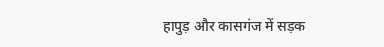हापुड़ और कासगंज में सड़क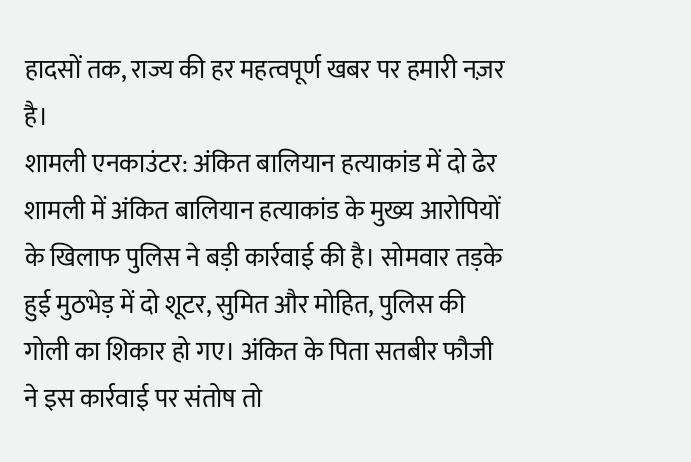हादसों तक, राज्य की हर महत्वपूर्ण खबर पर हमारी नज़र है।
शामली एनकाउंटर: अंकित बालियान हत्याकांड में दो ढेर
शामली में अंकित बालियान हत्याकांड के मुख्य आरोपियों के खिलाफ पुलिस ने बड़ी कार्रवाई की है। सोमवार तड़के हुई मुठभेड़ में दो शूटर, सुमित और मोहित, पुलिस की गोली का शिकार हो गए। अंकित के पिता सतबीर फौजी ने इस कार्रवाई पर संतोष तो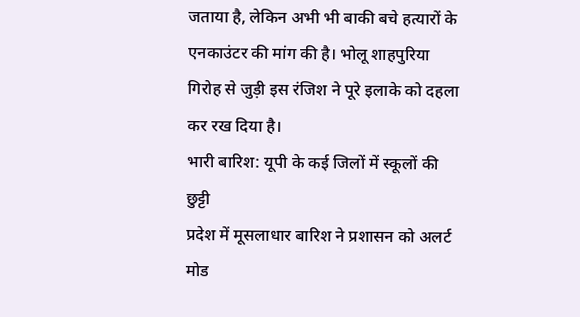जताया है, लेकिन अभी भी बाकी बचे हत्यारों के एनकाउंटर की मांग की है। भोलू शाहपुरिया गिरोह से जुड़ी इस रंजिश ने पूरे इलाके को दहला कर रख दिया है।
भारी बारिश: यूपी के कई जिलों में स्कूलों की छुट्टी
प्रदेश में मूसलाधार बारिश ने प्रशासन को अलर्ट मोड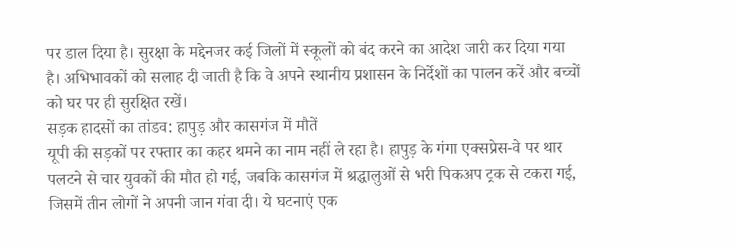पर डाल दिया है। सुरक्षा के मद्देनजर कई जिलों में स्कूलों को बंद करने का आदेश जारी कर दिया गया है। अभिभावकों को सलाह दी जाती है कि वे अपने स्थानीय प्रशासन के निर्देशों का पालन करें और बच्चों को घर पर ही सुरक्षित रखें।
सड़क हादसों का तांडव: हापुड़ और कासगंज में मौतें
यूपी की सड़कों पर रफ्तार का कहर थमने का नाम नहीं ले रहा है। हापुड़ के गंगा एक्सप्रेस-वे पर थार पलटने से चार युवकों की मौत हो गई, जबकि कासगंज में श्रद्धालुओं से भरी पिकअप ट्रक से टकरा गई, जिसमें तीन लोगों ने अपनी जान गंवा दी। ये घटनाएं एक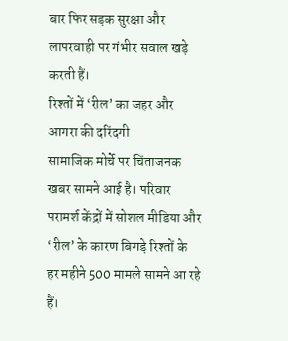बार फिर सड़क सुरक्षा और लापरवाही पर गंभीर सवाल खड़े करती हैं।
रिश्तों में ‘रील’ का जहर और आगरा की दरिंदगी
सामाजिक मोर्चे पर चिंताजनक खबर सामने आई है। परिवार परामर्श केंद्रों में सोशल मीडिया और ‘रील’ के कारण बिगड़े रिश्तों के हर महीने 500 मामले सामने आ रहे हैं।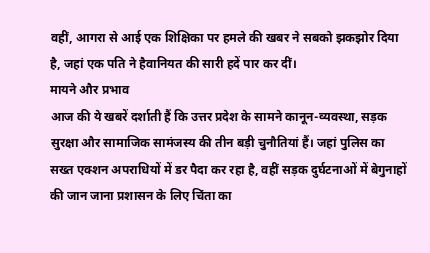वहीं, आगरा से आई एक शिक्षिका पर हमले की खबर ने सबको झकझोर दिया है, जहां एक पति ने हैवानियत की सारी हदें पार कर दीं।
मायने और प्रभाव
आज की ये खबरें दर्शाती हैं कि उत्तर प्रदेश के सामने कानून-व्यवस्था, सड़क सुरक्षा और सामाजिक सामंजस्य की तीन बड़ी चुनौतियां हैं। जहां पुलिस का सख्त एक्शन अपराधियों में डर पैदा कर रहा है, वहीं सड़क दुर्घटनाओं में बेगुनाहों की जान जाना प्रशासन के लिए चिंता का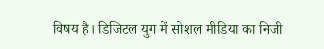विषय है। डिजिटल युग में सोशल मीडिया का निजी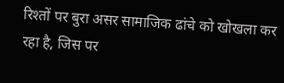रिश्तों पर बुरा असर सामाजिक ढांचे को खोखला कर रहा है, जिस पर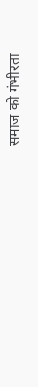समाज को गंभीरता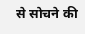से सोचने की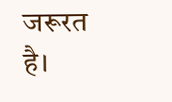जरूरत है।